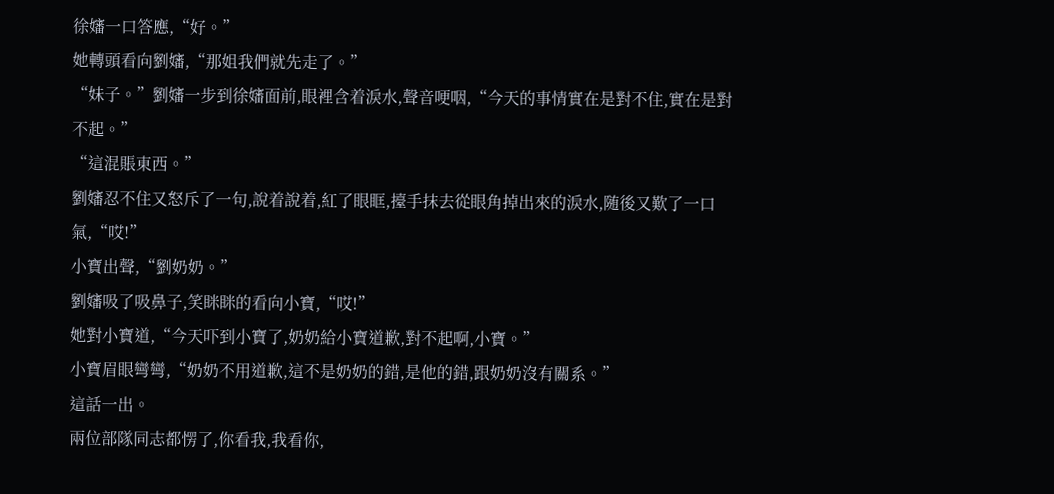徐嬸一口答應,“好。”
她轉頭看向劉嬸,“那姐我們就先走了。”
“妹子。”劉嬸一步到徐嬸面前,眼裡含着淚水,聲音哽咽,“今天的事情實在是對不住,實在是對不起。”
“這混賬東西。”
劉嬸忍不住又怒斥了一句,說着說着,紅了眼眶,擡手抹去從眼角掉出來的淚水,随後又歎了一口氣,“哎!”
小寶出聲,“劉奶奶。”
劉嬸吸了吸鼻子,笑眯眯的看向小寶,“哎!”
她對小寶道,“今天吓到小寶了,奶奶給小寶道歉,對不起啊,小寶。”
小寶眉眼彎彎,“奶奶不用道歉,這不是奶奶的錯,是他的錯,跟奶奶沒有關系。”
這話一出。
兩位部隊同志都愣了,你看我,我看你,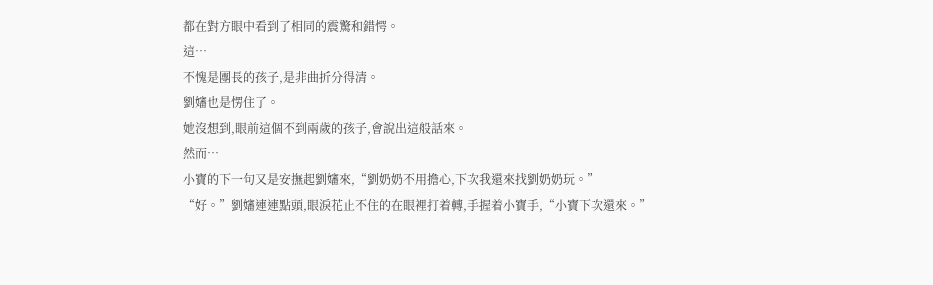都在對方眼中看到了相同的震驚和錯愕。
這…
不愧是團長的孩子,是非曲折分得清。
劉嬸也是愣住了。
她沒想到,眼前這個不到兩歲的孩子,會說出這般話來。
然而…
小寶的下一句又是安撫起劉嬸來,“劉奶奶不用擔心,下次我還來找劉奶奶玩。”
“好。”劉嬸連連點頭,眼淚花止不住的在眼裡打着轉,手握着小寶手,“小寶下次還來。”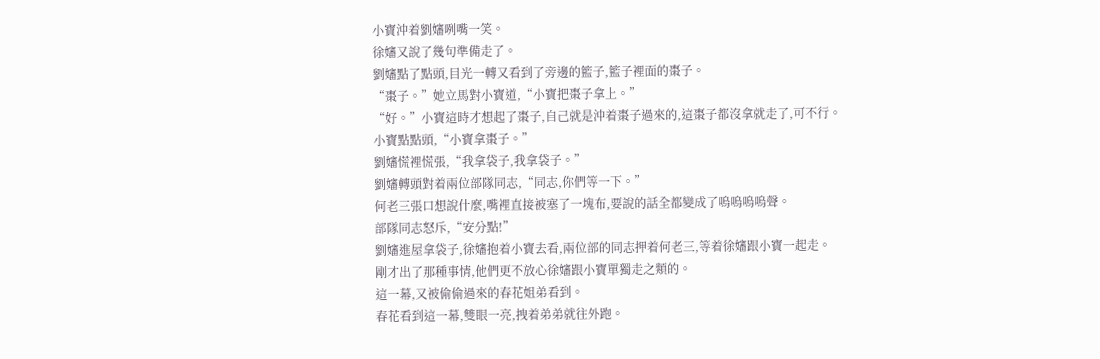小寶沖着劉嬸咧嘴一笑。
徐嬸又說了幾句準備走了。
劉嬸點了點頭,目光一轉又看到了旁邊的籃子,籃子裡面的棗子。
“棗子。”她立馬對小寶道,“小寶把棗子拿上。”
“好。”小寶這時才想起了棗子,自己就是沖着棗子過來的,這棗子都沒拿就走了,可不行。
小寶點點頭,“小寶拿棗子。”
劉嬸慌裡慌張,“我拿袋子,我拿袋子。”
劉嬸轉頭對着兩位部隊同志,“同志,你們等一下。”
何老三張口想說什麼,嘴裡直接被塞了一塊布,要說的話全都變成了嗚嗚嗚嗚聲。
部隊同志怒斥,“安分點!”
劉嬸進屋拿袋子,徐嬸抱着小寶去看,兩位部的同志押着何老三,等着徐嬸跟小寶一起走。
剛才出了那種事情,他們更不放心徐嬸跟小寶單獨走之類的。
這一幕,又被偷偷過來的春花姐弟看到。
春花看到這一幕,雙眼一亮,拽着弟弟就往外跑。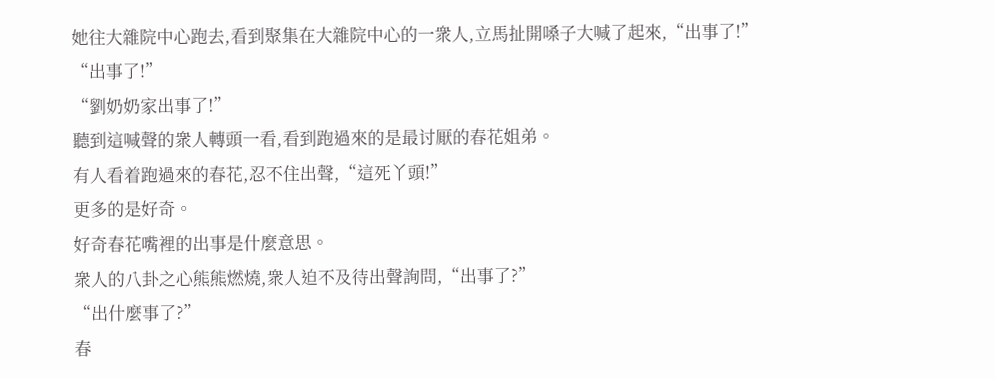她往大雜院中心跑去,看到聚集在大雜院中心的一衆人,立馬扯開嗓子大喊了起來,“出事了!”
“出事了!”
“劉奶奶家出事了!”
聽到這喊聲的衆人轉頭一看,看到跑過來的是最讨厭的春花姐弟。
有人看着跑過來的春花,忍不住出聲,“這死丫頭!”
更多的是好奇。
好奇春花嘴裡的出事是什麼意思。
衆人的八卦之心熊熊燃燒,衆人迫不及待出聲詢問,“出事了?”
“出什麼事了?”
春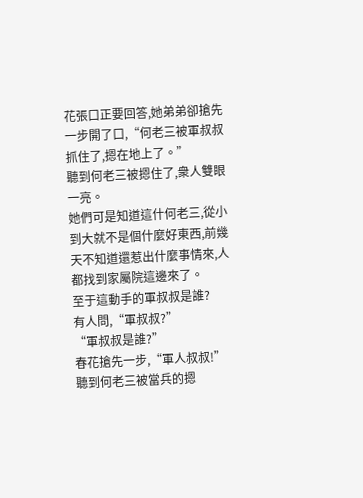花張口正要回答,她弟弟卻搶先一步開了口,“何老三被軍叔叔抓住了,摁在地上了。”
聽到何老三被摁住了,衆人雙眼一亮。
她們可是知道這什何老三,從小到大就不是個什麼好東西,前幾天不知道還惹出什麼事情來,人都找到家屬院這邊來了。
至于這動手的軍叔叔是誰?
有人問,“軍叔叔?”
“軍叔叔是誰?”
春花搶先一步,“軍人叔叔!”
聽到何老三被當兵的摁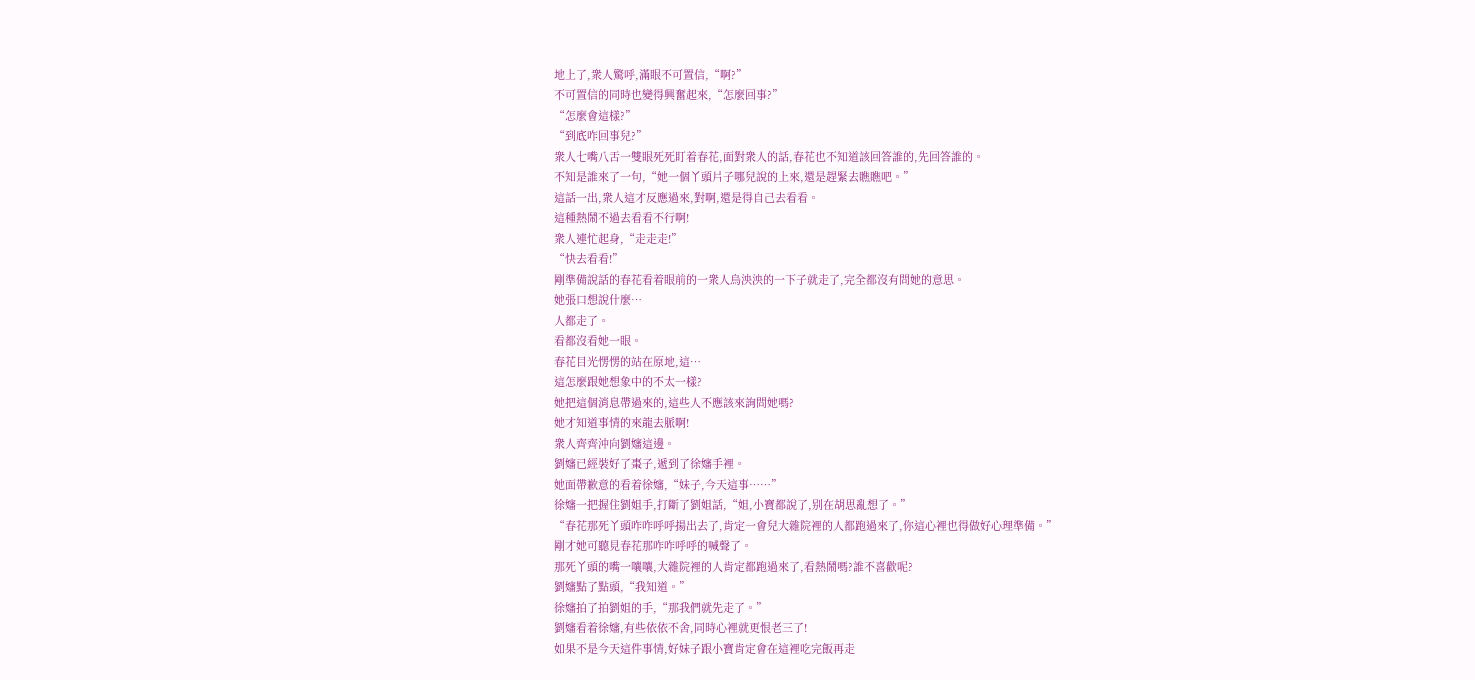地上了,衆人驚呼,滿眼不可置信,“啊?”
不可置信的同時也變得興奮起來,“怎麼回事?”
“怎麼會這樣?”
“到底咋回事兒?”
衆人七嘴八舌一雙眼死死盯着春花,面對衆人的話,春花也不知道該回答誰的,先回答誰的。
不知是誰來了一句,“她一個丫頭片子哪兒說的上來,還是趕緊去瞧瞧吧。”
這話一出,衆人這才反應過來,對啊,還是得自己去看看。
這種熱鬧不過去看看不行啊!
衆人連忙起身,“走走走!”
“快去看看!”
剛準備說話的春花看着眼前的一衆人烏泱泱的一下子就走了,完全都沒有問她的意思。
她張口想說什麼…
人都走了。
看都沒看她一眼。
春花目光愣愣的站在原地,這…
這怎麼跟她想象中的不太一樣?
她把這個消息帶過來的,這些人不應該來詢問她嗎?
她才知道事情的來龍去脈啊!
衆人齊齊沖向劉嬸這邊。
劉嬸已經裝好了棗子,遞到了徐嬸手裡。
她面帶歉意的看着徐嬸,“妹子,今天這事……”
徐嬸一把握住劉姐手,打斷了劉姐話,“姐,小寶都說了,别在胡思亂想了。”
“春花那死丫頭咋咋呼呼揚出去了,肯定一會兒大雜院裡的人都跑過來了,你這心裡也得做好心理準備。”
剛才她可聽見春花那咋咋呼呼的喊聲了。
那死丫頭的嘴一嚷嚷,大雜院裡的人肯定都跑過來了,看熱鬧嗎?誰不喜歡呢?
劉嬸點了點頭,“我知道。”
徐嬸拍了拍劉姐的手,“那我們就先走了。”
劉嬸看着徐嬸,有些依依不舍,同時心裡就更恨老三了!
如果不是今天這件事情,好妹子跟小寶肯定會在這裡吃完飯再走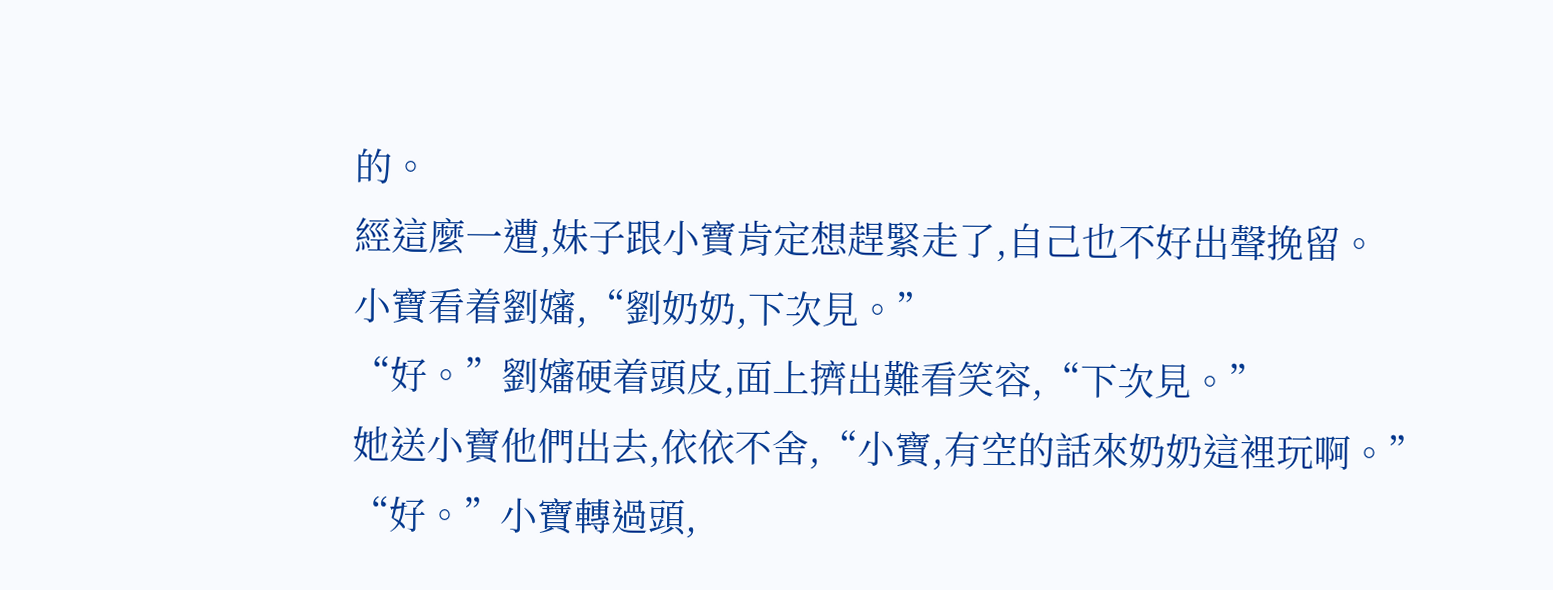的。
經這麼一遭,妹子跟小寶肯定想趕緊走了,自己也不好出聲挽留。
小寶看着劉嬸,“劉奶奶,下次見。”
“好。”劉嬸硬着頭皮,面上擠出難看笑容,“下次見。”
她送小寶他們出去,依依不舍,“小寶,有空的話來奶奶這裡玩啊。”
“好。”小寶轉過頭,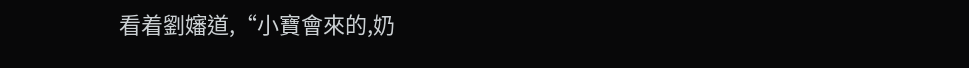看着劉嬸道,“小寶會來的,奶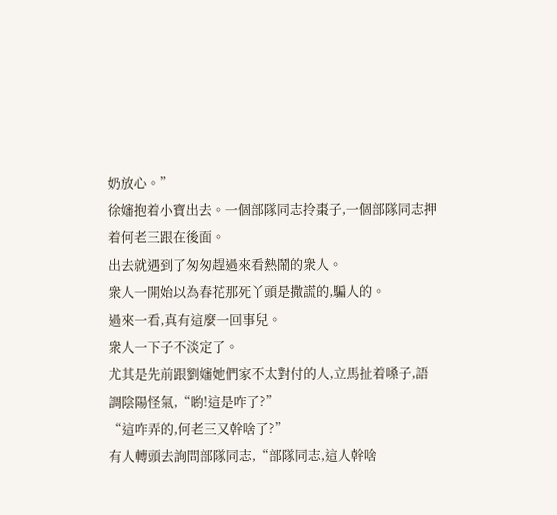奶放心。”
徐嬸抱着小寶出去。一個部隊同志拎棗子,一個部隊同志押着何老三跟在後面。
出去就遇到了匆匆趕過來看熱鬧的衆人。
衆人一開始以為春花那死丫頭是撒謊的,騙人的。
過來一看,真有這麼一回事兒。
衆人一下子不淡定了。
尤其是先前跟劉嬸她們家不太對付的人,立馬扯着嗓子,語調陰陽怪氣,“喲!這是咋了?”
“這咋弄的,何老三又幹啥了?”
有人轉頭去詢問部隊同志,“部隊同志,這人幹啥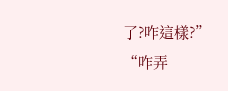了?咋這樣?”
“咋弄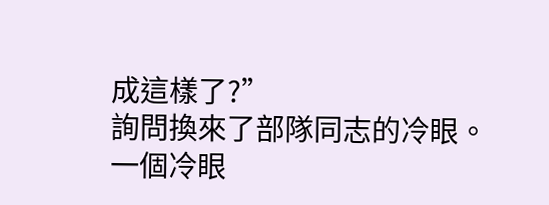成這樣了?”
詢問換來了部隊同志的冷眼。
一個冷眼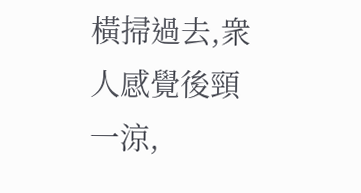橫掃過去,衆人感覺後頸一涼,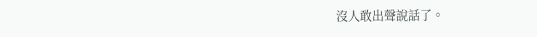沒人敢出聲說話了。